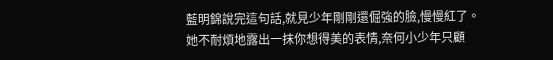藍明錦說完這句話,就見少年剛剛還倔強的臉,慢慢紅了。
她不耐煩地露出一抹你想得美的表情,奈何小少年只顧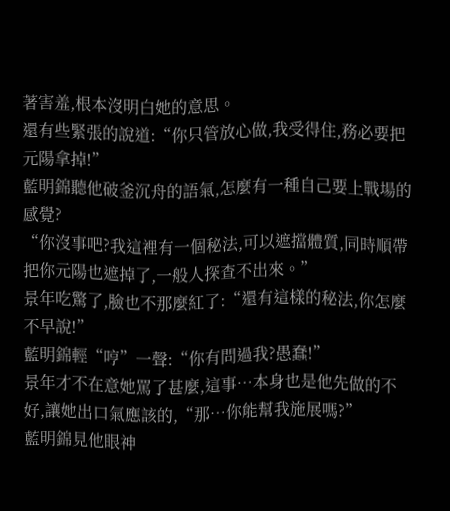著害羞,根本沒明白她的意思。
還有些緊張的說道:“你只管放心做,我受得住,務必要把元陽拿掉!”
藍明錦聽他破釜沉舟的語氣,怎麼有一種自己要上戰場的感覺?
“你沒事吧?我這裡有一個秘法,可以遮擋體質,同時順帶把你元陽也遮掉了,一般人探查不出來。”
景年吃驚了,臉也不那麼紅了:“還有這樣的秘法,你怎麼不早說!”
藍明錦輕“哼”一聲:“你有問過我?愚蠢!”
景年才不在意她罵了甚麼,這事…本身也是他先做的不好,讓她出口氣應該的,“那…你能幫我施展嗎?”
藍明錦見他眼神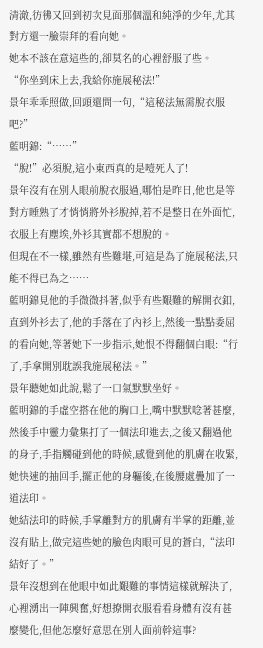清澈,彷彿又回到初次見面那個溫和純淨的少年,尤其對方還一臉崇拜的看向她。
她本不該在意這些的,卻莫名的心裡舒服了些。
“你坐到床上去,我給你施展秘法!”
景年乖乖照做,回頭還問一句,“這秘法無需脫衣服吧?”
藍明錦:“……”
“脫!”必須脫,這小東西真的是噎死人了!
景年沒有在別人眼前脫衣服過,哪怕是昨日,他也是等對方睡熟了才悄悄將外衫脫掉,若不是整日在外面忙,衣服上有塵埃,外衫其實都不想脫的。
但現在不一樣,雖然有些難堪,可這是為了施展秘法,只能不得已為之……
藍明錦見他的手微微抖著,似乎有些艱難的解開衣釦,直到外衫去了,他的手落在了內衫上,然後一點點委屈的看向她,等著她下一步指示,她恨不得翻個白眼:“行了,手拿開別耽誤我施展秘法。”
景年聽她如此說,鬆了一口氣默默坐好。
藍明錦的手虛空搭在他的胸口上,嘴中默默唸著甚麼,然後手中靈力彙集打了一個法印進去,之後又翻過他的身子,手指觸碰到他的時候,感覺到他的肌膚在收緊,她快速的抽回手,擺正他的身軀後,在後腰處疊加了一道法印。
她結法印的時候,手掌離對方的肌膚有半掌的距離,並沒有貼上,做完這些她的臉色肉眼可見的蒼白,“法印結好了。”
景年沒想到在他眼中如此艱難的事情這樣就解決了,心裡湧出一陣興奮,好想撩開衣服看看身體有沒有甚麼變化,但他怎麼好意思在別人面前幹這事?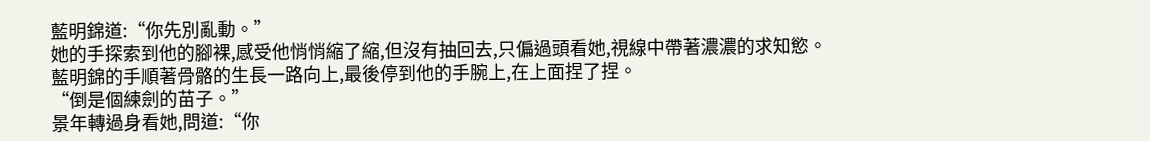藍明錦道:“你先別亂動。”
她的手探索到他的腳裸,感受他悄悄縮了縮,但沒有抽回去,只偏過頭看她,視線中帶著濃濃的求知慾。
藍明錦的手順著骨骼的生長一路向上,最後停到他的手腕上,在上面捏了捏。
“倒是個練劍的苗子。”
景年轉過身看她,問道:“你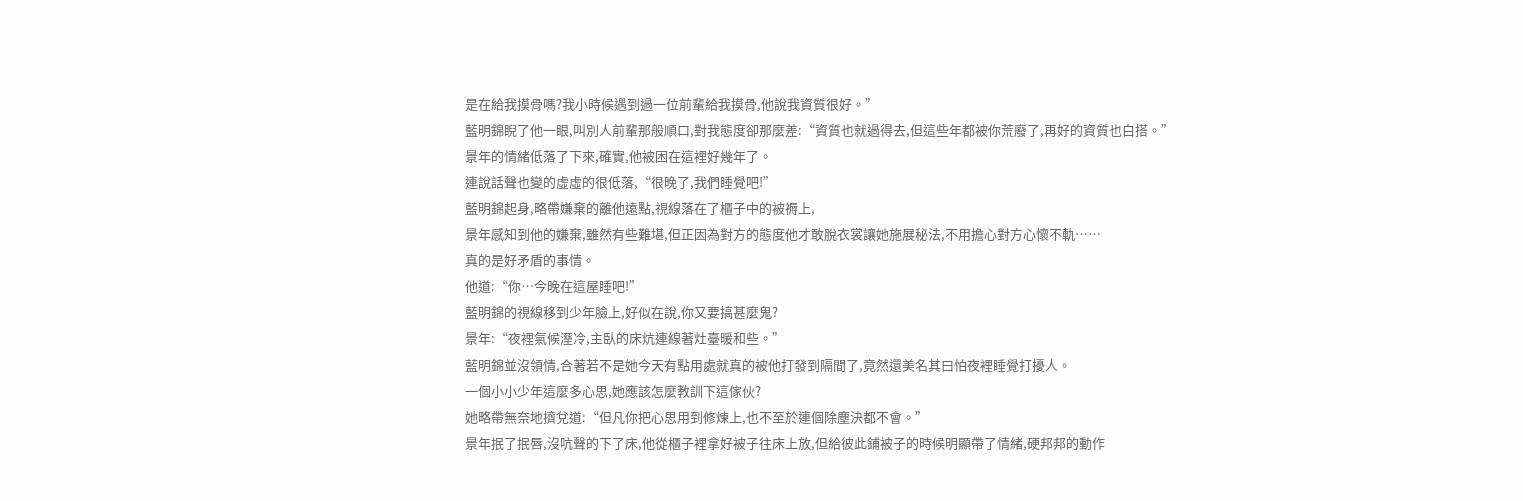是在給我摸骨嗎?我小時候遇到過一位前輩給我摸骨,他說我資質很好。”
藍明錦睨了他一眼,叫別人前輩那般順口,對我態度卻那麼差:“資質也就過得去,但這些年都被你荒廢了,再好的資質也白搭。”
景年的情緒低落了下來,確實,他被困在這裡好幾年了。
連說話聲也變的虛虛的很低落,“很晚了,我們睡覺吧!”
藍明錦起身,略帶嫌棄的離他遠點,視線落在了櫃子中的被褥上,
景年感知到他的嫌棄,雖然有些難堪,但正因為對方的態度他才敢脫衣裳讓她施展秘法,不用擔心對方心懷不軌……
真的是好矛盾的事情。
他道:“你…今晚在這屋睡吧!”
藍明錦的視線移到少年臉上,好似在說,你又要搞甚麼鬼?
景年:“夜裡氣候溼冷,主臥的床炕連線著灶臺暖和些。”
藍明錦並沒領情,合著若不是她今天有點用處就真的被他打發到隔間了,竟然還美名其曰怕夜裡睡覺打擾人。
一個小小少年這麼多心思,她應該怎麼教訓下這傢伙?
她略帶無奈地擠兌道:“但凡你把心思用到修煉上,也不至於連個除塵決都不會。”
景年抿了抿唇,沒吭聲的下了床,他從櫃子裡拿好被子往床上放,但給彼此鋪被子的時候明顯帶了情緒,硬邦邦的動作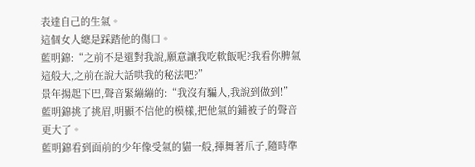表達自己的生氣。
這個女人總是踩踏他的傷口。
藍明錦:“之前不是還對我說,願意讓我吃軟飯呢?我看你脾氣這般大,之前在說大話哄我的秘法吧?”
景年揚起下巴,聲音緊繃繃的:“我沒有騙人,我說到做到!”
藍明錦挑了挑眉,明顯不信他的模樣,把他氣的鋪被子的聲音更大了。
藍明錦看到面前的少年像受氣的貓一般,揮舞著爪子,隨時準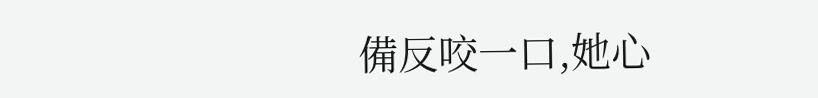備反咬一口,她心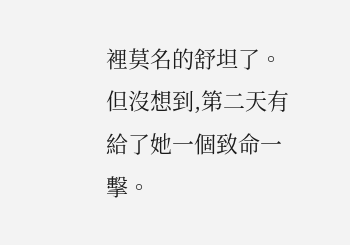裡莫名的舒坦了。
但沒想到,第二天有給了她一個致命一擊。